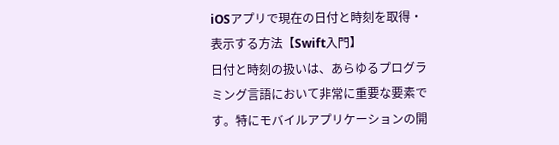iOSアプリで現在の日付と時刻を取得・表示する方法【Swift入門】
日付と時刻の扱いは、あらゆるプログラミング言語において非常に重要な要素です。特にモバイルアプリケーションの開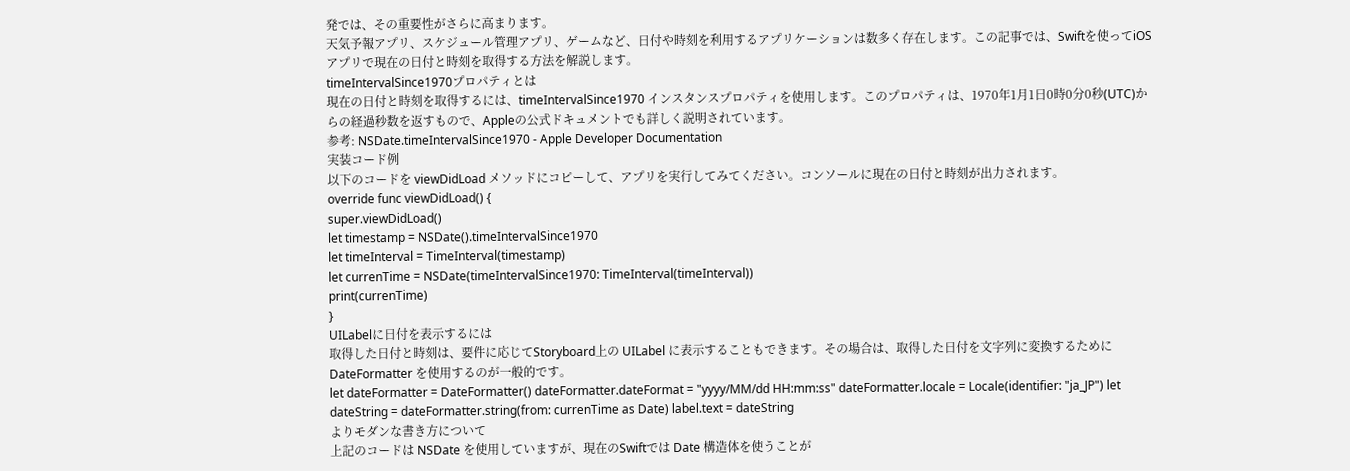発では、その重要性がさらに高まります。
天気予報アプリ、スケジュール管理アプリ、ゲームなど、日付や時刻を利用するアプリケーションは数多く存在します。この記事では、Swiftを使ってiOSアプリで現在の日付と時刻を取得する方法を解説します。
timeIntervalSince1970プロパティとは
現在の日付と時刻を取得するには、timeIntervalSince1970 インスタンスプロパティを使用します。このプロパティは、1970年1月1日0時0分0秒(UTC)からの経過秒数を返すもので、Appleの公式ドキュメントでも詳しく説明されています。
参考: NSDate.timeIntervalSince1970 - Apple Developer Documentation
実装コード例
以下のコードを viewDidLoad メソッドにコピーして、アプリを実行してみてください。コンソールに現在の日付と時刻が出力されます。
override func viewDidLoad() {
super.viewDidLoad()
let timestamp = NSDate().timeIntervalSince1970
let timeInterval = TimeInterval(timestamp)
let currenTime = NSDate(timeIntervalSince1970: TimeInterval(timeInterval))
print(currenTime)
}
UILabelに日付を表示するには
取得した日付と時刻は、要件に応じてStoryboard上の UILabel に表示することもできます。その場合は、取得した日付を文字列に変換するために DateFormatter を使用するのが一般的です。
let dateFormatter = DateFormatter() dateFormatter.dateFormat = "yyyy/MM/dd HH:mm:ss" dateFormatter.locale = Locale(identifier: "ja_JP") let dateString = dateFormatter.string(from: currenTime as Date) label.text = dateString
よりモダンな書き方について
上記のコードは NSDate を使用していますが、現在のSwiftでは Date 構造体を使うことが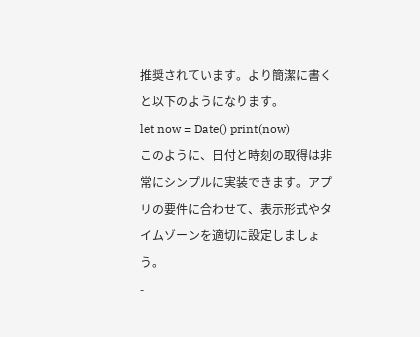推奨されています。より簡潔に書くと以下のようになります。
let now = Date() print(now)
このように、日付と時刻の取得は非常にシンプルに実装できます。アプリの要件に合わせて、表示形式やタイムゾーンを適切に設定しましょう。
-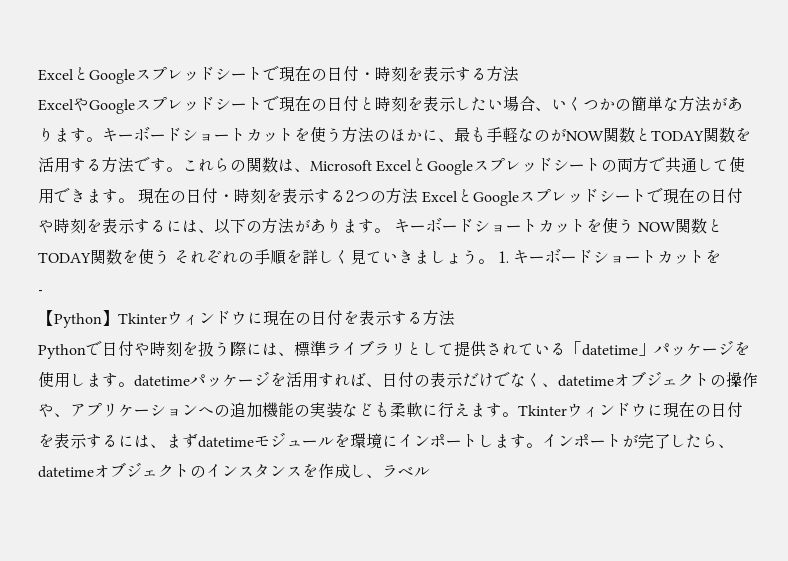ExcelとGoogleスプレッドシートで現在の日付・時刻を表示する方法
ExcelやGoogleスプレッドシートで現在の日付と時刻を表示したい場合、いくつかの簡単な方法があります。キーボードショートカットを使う方法のほかに、最も手軽なのがNOW関数とTODAY関数を活用する方法です。これらの関数は、Microsoft ExcelとGoogleスプレッドシートの両方で共通して使用できます。 現在の日付・時刻を表示する2つの方法 ExcelとGoogleスプレッドシートで現在の日付や時刻を表示するには、以下の方法があります。 キーボードショートカットを使う NOW関数とTODAY関数を使う それぞれの手順を詳しく見ていきましょう。 1. キーボードショートカットを
-
【Python】Tkinterウィンドウに現在の日付を表示する方法
Pythonで日付や時刻を扱う際には、標準ライブラリとして提供されている「datetime」パッケージを使用します。datetimeパッケージを活用すれば、日付の表示だけでなく、datetimeオブジェクトの操作や、アプリケーションへの追加機能の実装なども柔軟に行えます。Tkinterウィンドウに現在の日付を表示するには、まずdatetimeモジュールを環境にインポートします。インポートが完了したら、datetimeオブジェクトのインスタンスを作成し、ラベル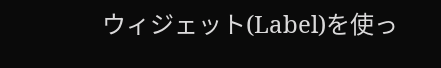ウィジェット(Label)を使っ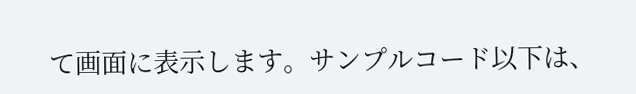て画面に表示します。サンプルコード以下は、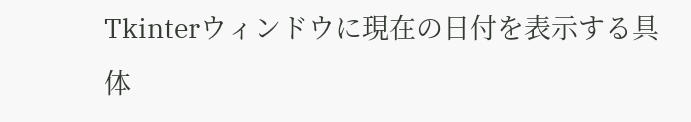Tkinterウィンドウに現在の日付を表示する具体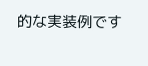的な実装例です